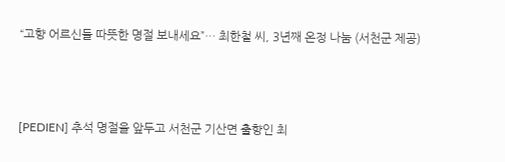“고향 어르신들 따뜻한 명절 보내세요”… 최한철 씨, 3년째 온정 나눔 (서천군 제공)



[PEDIEN] 추석 명절을 앞두고 서천군 기산면 출향인 최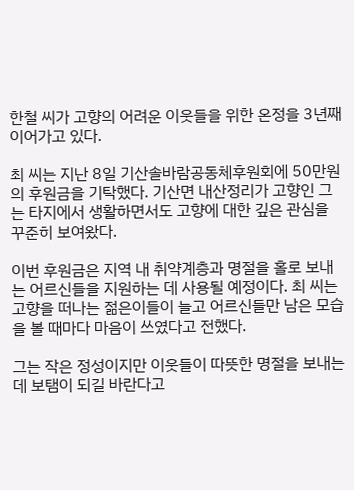한철 씨가 고향의 어려운 이웃들을 위한 온정을 3년째 이어가고 있다.

최 씨는 지난 8일 기산솔바람공동체후원회에 50만원의 후원금을 기탁했다. 기산면 내산정리가 고향인 그는 타지에서 생활하면서도 고향에 대한 깊은 관심을 꾸준히 보여왔다.

이번 후원금은 지역 내 취약계층과 명절을 홀로 보내는 어르신들을 지원하는 데 사용될 예정이다. 최 씨는 고향을 떠나는 젊은이들이 늘고 어르신들만 남은 모습을 볼 때마다 마음이 쓰였다고 전했다.

그는 작은 정성이지만 이웃들이 따뜻한 명절을 보내는 데 보탬이 되길 바란다고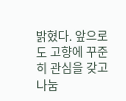밝혔다. 앞으로도 고향에 꾸준히 관심을 갖고 나눔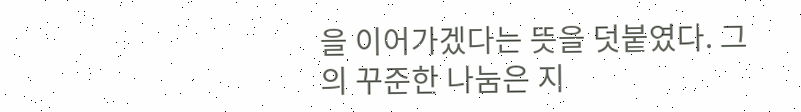을 이어가겠다는 뜻을 덧붙였다. 그의 꾸준한 나눔은 지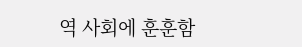역 사회에 훈훈함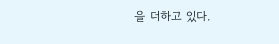을 더하고 있다.